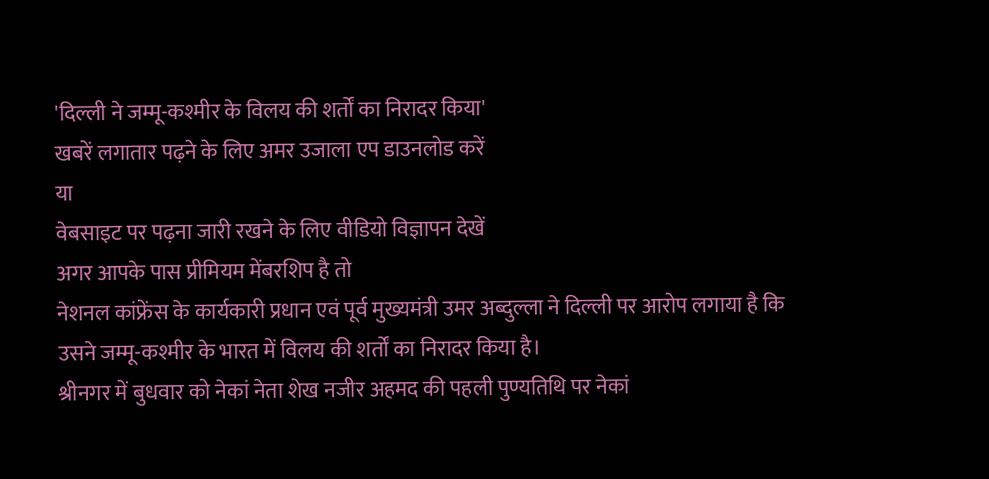'दिल्ली ने जम्मू-कश्मीर के विलय की शर्तों का निरादर किया'
खबरें लगातार पढ़ने के लिए अमर उजाला एप डाउनलोड करें
या
वेबसाइट पर पढ़ना जारी रखने के लिए वीडियो विज्ञापन देखें
अगर आपके पास प्रीमियम मेंबरशिप है तो
नेशनल कांफ्रेंस के कार्यकारी प्रधान एवं पूर्व मुख्यमंत्री उमर अब्दुल्ला ने दिल्ली पर आरोप लगाया है कि उसने जम्मू-कश्मीर के भारत में विलय की शर्तों का निरादर किया है।
श्रीनगर में बुधवार को नेकां नेता शेख नजीर अहमद की पहली पुण्यतिथि पर नेकां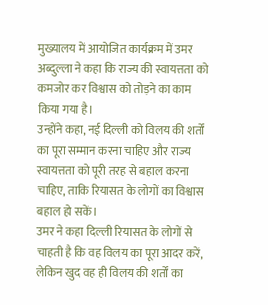मुख्यालय में आयोजित कार्यक्रम में उमर अब्दुल्ला ने कहा कि राज्य की स्वायत्तता को कमजोर कर विश्वास को तोड़ने का काम किया गया है।
उन्होंने कहा, नई दिल्ली को विलय की शर्तों का पूरा सम्मान करना चाहिए और राज्य स्वायत्तता को पूरी तरह से बहाल करना चाहिए, ताकि रियासत के लोगों का विश्वास बहाल हो सकें।
उमर ने कहा दिल्ली रियासत के लोगों से चाहती है कि वह विलय का पूरा आदर करें, लेकिन खुद वह ही विलय की शर्तों का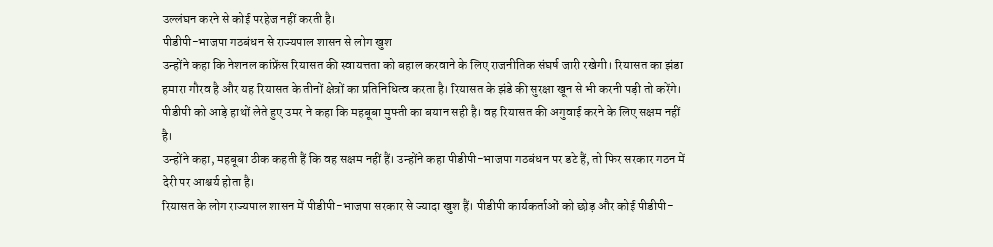उल्लंघन करने से कोई परहेज नहीं करती है।
पीडीपी-भाजपा गठबंधन से राज्यपाल शासन से लोग खुश
उन्होंने कहा कि नेशनल कांफ्रेंस रियासत की स्वायत्तता को बहाल करवाने के लिए राजनीतिक संघर्ष जारी रखेगी। रियासत का झंडा हमारा गौरव है और यह रियासत के तीनों क्षेत्रों का प्रतिनिधित्व करता है। रियासत के झंडे की सुरक्षा खून से भी करनी पड़ी तो करेंगे।
पीडीपी को आड़े हाथों लेते हुए उमर ने कहा कि महबूबा मुफ्ती का बयान सही है। वह रियासत की अगुवाई करने के लिए सक्षम नहीं है।
उन्होंने कहा, महबूबा ठीक कहती हैं कि वह सक्षम नहीं हैं। उन्होंने कहा पीडीपी-भाजपा गठबंधन पर डटे हैं, तो फिर सरकार गठन में देरी पर आश्चर्य होता है।
रियासत के लोग राज्यपाल शासन में पीडीपी-भाजपा सरकार से ज्यादा खुश हैं। पीडीपी कार्यकर्ताओं को छोड़ और कोई पीडीपी-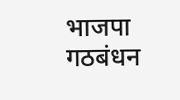भाजपा गठबंधन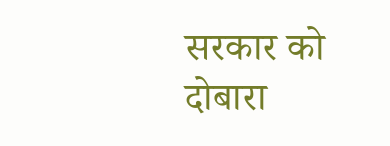सरकार को दोबारा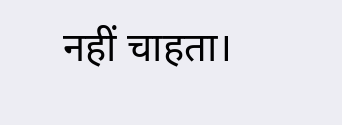नहीं चाहता।